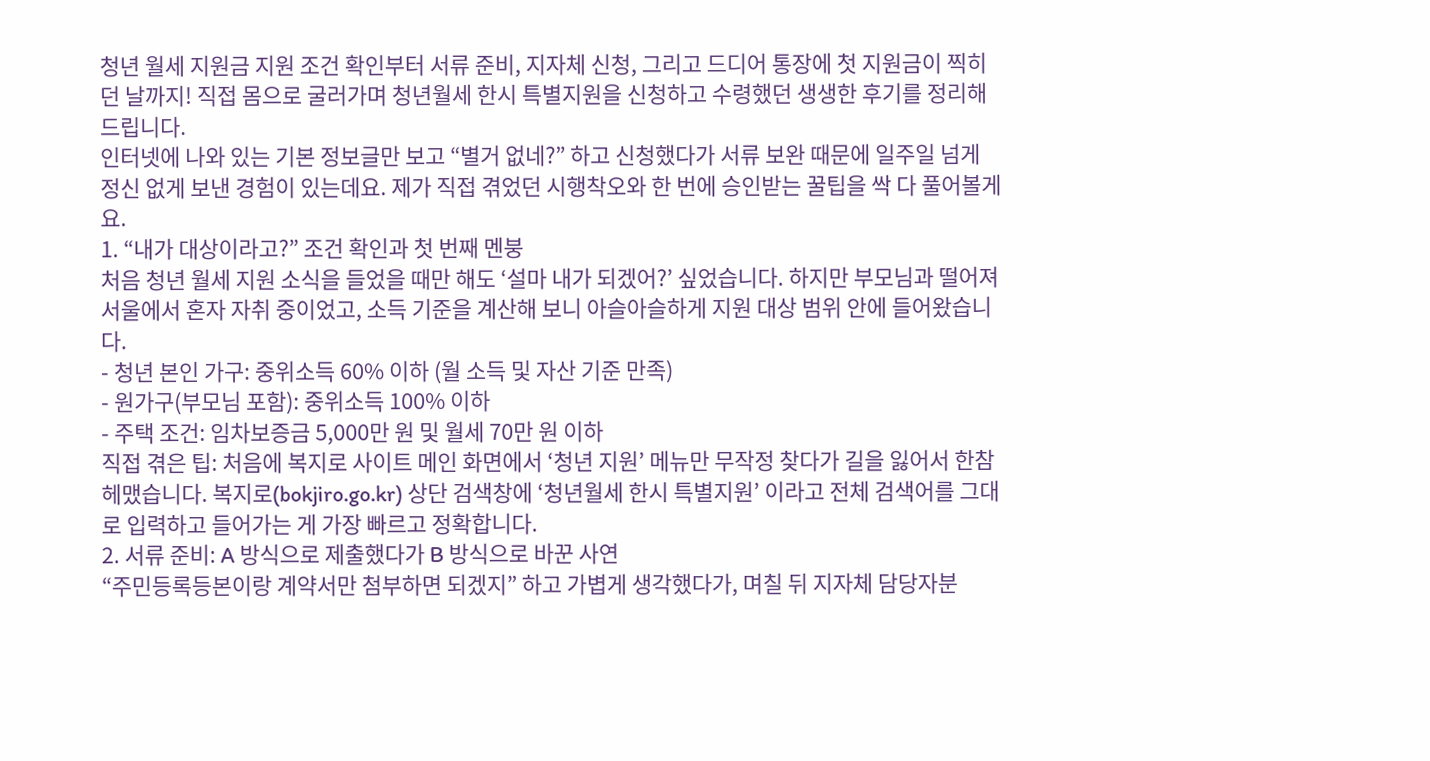청년 월세 지원금 지원 조건 확인부터 서류 준비, 지자체 신청, 그리고 드디어 통장에 첫 지원금이 찍히던 날까지! 직접 몸으로 굴러가며 청년월세 한시 특별지원을 신청하고 수령했던 생생한 후기를 정리해 드립니다.
인터넷에 나와 있는 기본 정보글만 보고 “별거 없네?” 하고 신청했다가 서류 보완 때문에 일주일 넘게 정신 없게 보낸 경험이 있는데요. 제가 직접 겪었던 시행착오와 한 번에 승인받는 꿀팁을 싹 다 풀어볼게요.
1. “내가 대상이라고?” 조건 확인과 첫 번째 멘붕
처음 청년 월세 지원 소식을 들었을 때만 해도 ‘설마 내가 되겠어?’ 싶었습니다. 하지만 부모님과 떨어져 서울에서 혼자 자취 중이었고, 소득 기준을 계산해 보니 아슬아슬하게 지원 대상 범위 안에 들어왔습니다.
- 청년 본인 가구: 중위소득 60% 이하 (월 소득 및 자산 기준 만족)
- 원가구(부모님 포함): 중위소득 100% 이하
- 주택 조건: 임차보증금 5,000만 원 및 월세 70만 원 이하
직접 겪은 팁: 처음에 복지로 사이트 메인 화면에서 ‘청년 지원’ 메뉴만 무작정 찾다가 길을 잃어서 한참 헤맸습니다. 복지로(bokjiro.go.kr) 상단 검색창에 ‘청년월세 한시 특별지원’ 이라고 전체 검색어를 그대로 입력하고 들어가는 게 가장 빠르고 정확합니다.
2. 서류 준비: A 방식으로 제출했다가 B 방식으로 바꾼 사연
“주민등록등본이랑 계약서만 첨부하면 되겠지” 하고 가볍게 생각했다가, 며칠 뒤 지자체 담당자분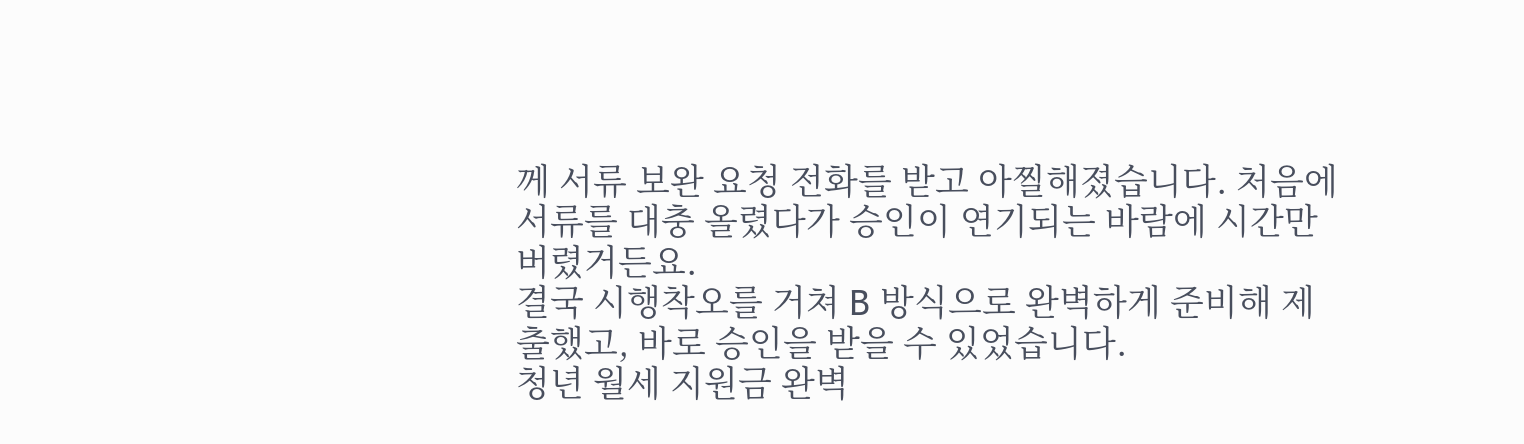께 서류 보완 요청 전화를 받고 아찔해졌습니다. 처음에 서류를 대충 올렸다가 승인이 연기되는 바람에 시간만 버렸거든요.
결국 시행착오를 거쳐 B 방식으로 완벽하게 준비해 제출했고, 바로 승인을 받을 수 있었습니다.
청년 월세 지원금 완벽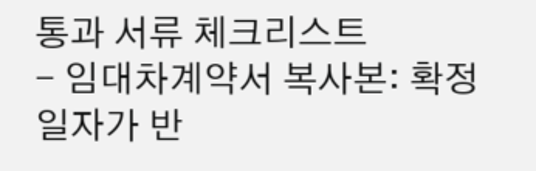통과 서류 체크리스트
- 임대차계약서 복사본: 확정일자가 반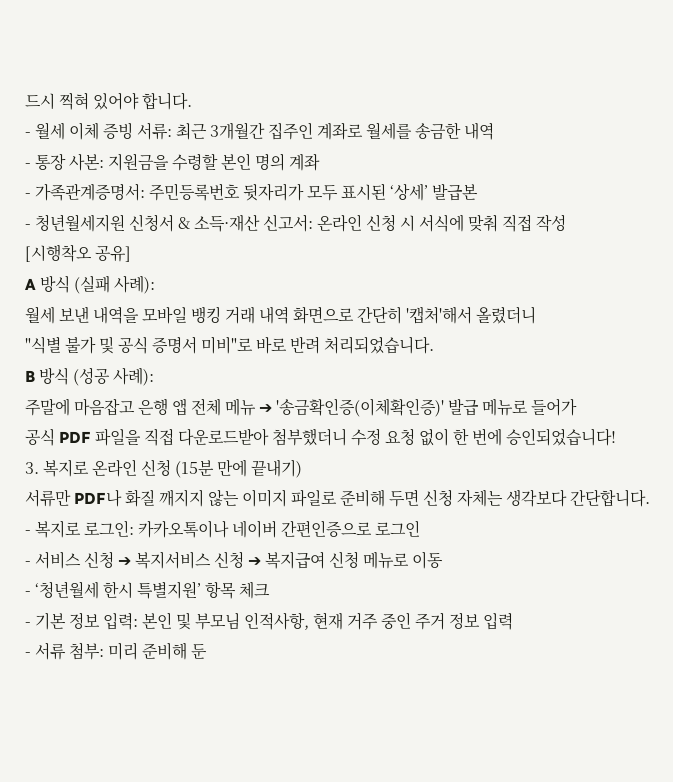드시 찍혀 있어야 합니다.
- 월세 이체 증빙 서류: 최근 3개월간 집주인 계좌로 월세를 송금한 내역
- 통장 사본: 지원금을 수령할 본인 명의 계좌
- 가족관계증명서: 주민등록번호 뒷자리가 모두 표시된 ‘상세’ 발급본
- 청년월세지원 신청서 & 소득·재산 신고서: 온라인 신청 시 서식에 맞춰 직접 작성
[시행착오 공유]
A 방식 (실패 사례):
월세 보낸 내역을 모바일 뱅킹 거래 내역 화면으로 간단히 '캡처'해서 올렸더니
"식별 불가 및 공식 증명서 미비"로 바로 반려 처리되었습니다.
B 방식 (성공 사례):
주말에 마음잡고 은행 앱 전체 메뉴 ➔ '송금확인증(이체확인증)' 발급 메뉴로 들어가
공식 PDF 파일을 직접 다운로드받아 첨부했더니 수정 요청 없이 한 번에 승인되었습니다!
3. 복지로 온라인 신청 (15분 만에 끝내기)
서류만 PDF나 화질 깨지지 않는 이미지 파일로 준비해 두면 신청 자체는 생각보다 간단합니다.
- 복지로 로그인: 카카오톡이나 네이버 간편인증으로 로그인
- 서비스 신청 ➔ 복지서비스 신청 ➔ 복지급여 신청 메뉴로 이동
- ‘청년월세 한시 특별지원’ 항목 체크
- 기본 정보 입력: 본인 및 부모님 인적사항, 현재 거주 중인 주거 정보 입력
- 서류 첨부: 미리 준비해 둔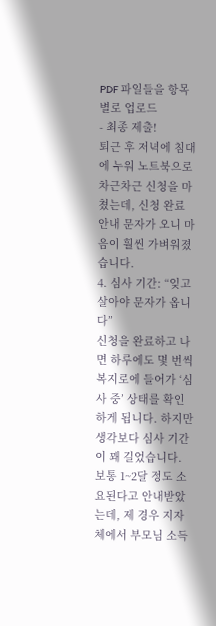PDF 파일들을 항목별로 업로드
- 최종 제출!
퇴근 후 저녁에 침대에 누워 노트북으로 차근차근 신청을 마쳤는데, 신청 완료 안내 문자가 오니 마음이 훨씬 가벼워졌습니다.
4. 심사 기간: “잊고 살아야 문자가 옵니다”
신청을 완료하고 나면 하루에도 몇 번씩 복지로에 들어가 ‘심사 중’ 상태를 확인하게 됩니다. 하지만 생각보다 심사 기간이 꽤 길었습니다.
보통 1~2달 정도 소요된다고 안내받았는데, 제 경우 지자체에서 부모님 소득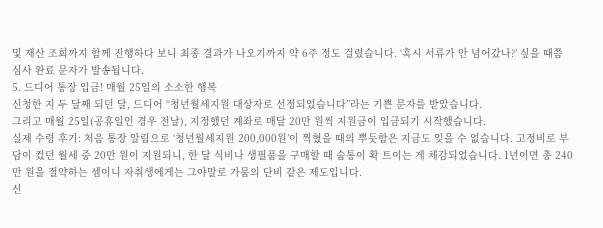및 재산 조회까지 함께 진행하다 보니 최종 결과가 나오기까지 약 6주 정도 걸렸습니다. ‘혹시 서류가 안 넘어갔나?’ 싶을 때쯤 심사 완료 문자가 발송됩니다.
5. 드디어 통장 입금! 매월 25일의 소소한 행복
신청한 지 두 달째 되던 달, 드디어 “청년월세지원 대상자로 선정되었습니다”라는 기쁜 문자를 받았습니다.
그리고 매월 25일(공휴일인 경우 전날), 지정했던 계좌로 매달 20만 원씩 지원금이 입금되기 시작했습니다.
실제 수령 후기: 처음 통장 알림으로 ‘청년월세지원 200,000원’이 찍혔을 때의 뿌듯함은 지금도 잊을 수 없습니다. 고정비로 부담이 컸던 월세 중 20만 원이 지원되니, 한 달 식비나 생필품을 구매할 때 숨통이 확 트이는 게 체감되었습니다. 1년이면 총 240만 원을 절약하는 셈이니 자취생에게는 그야말로 가뭄의 단비 같은 제도입니다.
신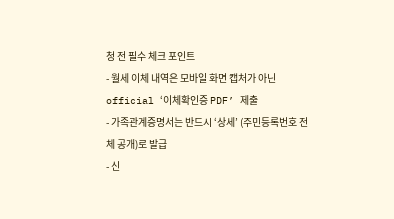청 전 필수 체크 포인트
- 월세 이체 내역은 모바일 화면 캡처가 아닌 official ‘이체확인증 PDF’ 제출
- 가족관계증명서는 반드시 ‘상세’ (주민등록번호 전체 공개)로 발급
- 신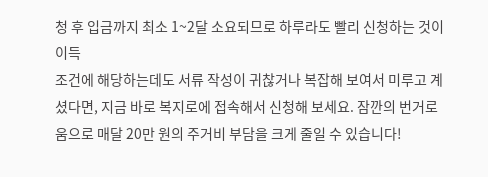청 후 입금까지 최소 1~2달 소요되므로 하루라도 빨리 신청하는 것이 이득
조건에 해당하는데도 서류 작성이 귀찮거나 복잡해 보여서 미루고 계셨다면, 지금 바로 복지로에 접속해서 신청해 보세요. 잠깐의 번거로움으로 매달 20만 원의 주거비 부담을 크게 줄일 수 있습니다!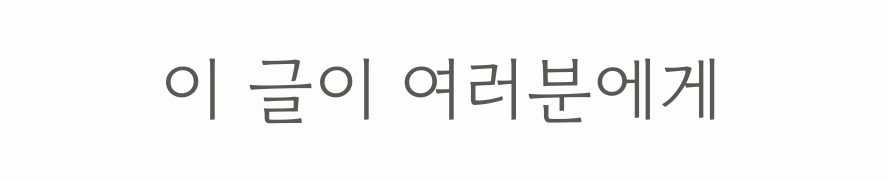이 글이 여러분에게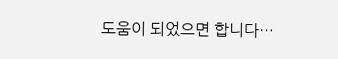도움이 되었으면 합니다…